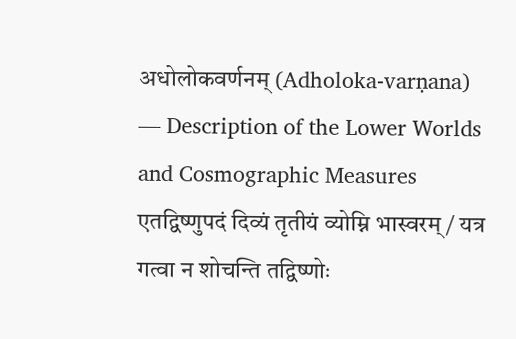अधोलोकवर्णनम् (Adholoka-varṇana) — Description of the Lower Worlds and Cosmographic Measures
एतद्विष्णुपदं दिव्यं तृतीयं व्योम्नि भास्वरम् / यत्र गत्वा न शोचन्ति तद्विष्णोः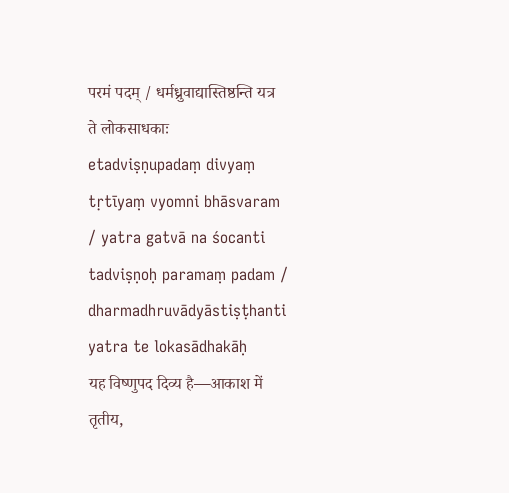परमं पदम् / धर्मध्रुवाद्यास्तिष्ठन्ति यत्र ते लोकसाधकाः
etadviṣṇupadaṃ divyaṃ tṛtīyaṃ vyomni bhāsvaram / yatra gatvā na śocanti tadviṣṇoḥ paramaṃ padam / dharmadhruvādyāstiṣṭhanti yatra te lokasādhakāḥ
यह विष्णुपद दिव्य है—आकाश में तृतीय,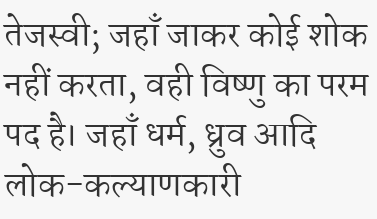तेजस्वी; जहाँ जाकर कोई शोक नहीं करता, वही विष्णु का परम पद है। जहाँ धर्म, ध्रुव आदि लोक-कल्याणकारी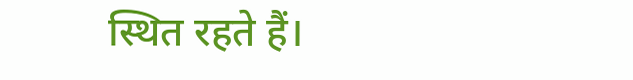स्थित रहते हैं।